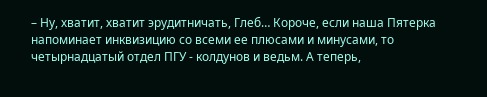– Ну, хватит, хватит эрудитничать, Глеб… Короче, если наша Пятерка напоминает инквизицию со всеми ее плюсами и минусами, то четырнадцатый отдел ПГУ - колдунов и ведьм. А теперь,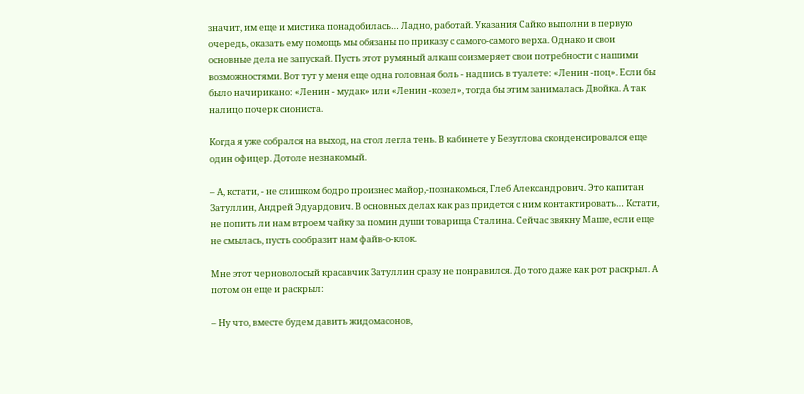значит, им еще и мистика понадобилась… Ладно, работай. Указания Сайко выполни в первую очередь, оказать ему помощь мы обязаны по приказу с самого-самого верха. Однако и свои основные дела не запускай. Пусть этот румяный алкаш соизмеряет свои потребности с нашими возможностями. Вот тут у меня еще одна головная боль - надпись в туалете: «Ленин -поц». Если бы было начирикано: «Ленин - мудак» или «Ленин -козел», тогда бы этим занималась Двойка. А так налицо почерк сиониста.

Когда я уже собрался на выход, на стол легла тень. В кабинете у Безуглова сконденсировался еще один офицер. Дотоле незнакомый.

– А, кстати, - не слишком бодро произнес майор,-познакомься, Глеб Александрович. Это капитан Затуллин, Андрей Эдуардович. В основных делах как раз придется с ним контактировать… Кстати, не попить ли нам втроем чайку за помин души товарища Сталина. Сейчас звякну Маше, если еще не смылась, пусть сообразит нам файв-о-клок.

Мне этот черноволосый красавчик Затуллин сразу не понравился. До того даже как рот раскрыл. А потом он еще и раскрыл:

– Ну что, вместе будем давить жидомасонов,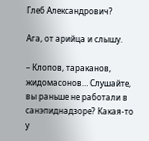Глеб Александрович?

Ага, от арийца и слышу.

– Клопов, тараканов, жидомасонов… Слушайте, вы раньше не работали в санэпиднадзоре? Какая-то у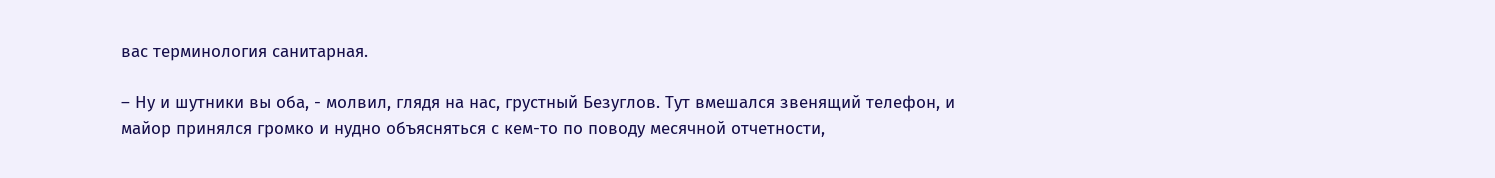вас терминология санитарная.

– Ну и шутники вы оба, - молвил, глядя на нас, грустный Безуглов. Тут вмешался звенящий телефон, и майор принялся громко и нудно объясняться с кем-то по поводу месячной отчетности,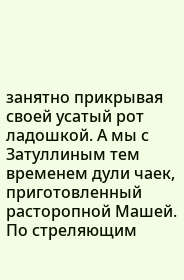занятно прикрывая своей усатый рот ладошкой. А мы с Затуллиным тем временем дули чаек, приготовленный расторопной Машей. По стреляющим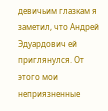девичьим глазкам я заметил, что Андрей Эдуардович ей приглянулся. От этого мои неприязненные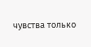чувства только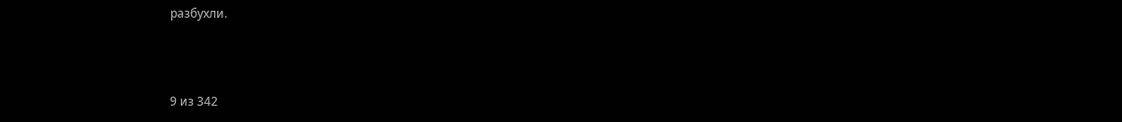разбухли.



9 из 342